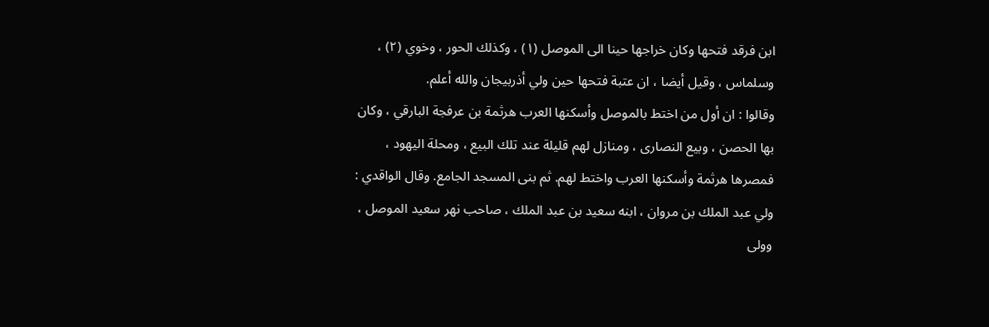ابن فرقد فتحها وكان خراجها حينا الى الموصل (١) ، وكذلك الحور ، وخوي (٢) ، وسلماس ، وقيل أيضا ، ان عتبة فتحها حين ولي أذربيجان والله أعلم.
وقالوا : ان أول من اختط بالموصل وأسكنها العرب هرثمة بن عرفجة البارقي ، وكان بها الحصن ، وبيع النصارى ، ومنازل لهم قليلة عند تلك البيع ، ومحلة اليهود ، فمصرها هرثمة وأسكنها العرب واختط لهم. ثم بنى المسجد الجامع. وقال الواقدي : ولي عبد الملك بن مروان ، ابنه سعيد بن عبد الملك ، صاحب نهر سعيد الموصل ، وولى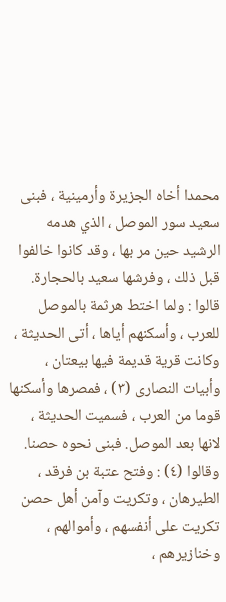محمدا أخاه الجزيرة وأرمينية ، فبنى سعيد سور الموصل ، الذي هدمه الرشيد حين مر بها ، وقد كانوا خالفوا قبل ذلك ، وفرشها سعيد بالحجارة.
قالوا : ولما اختط هرثمة بالموصل للعرب ، وأسكنهم أياها ، أتى الحديثة ، وكانت قرية قديمة فيها بيعتان ، وأبيات النصارى (٣) ، فمصرها وأسكنها قوما من العرب ، فسميت الحديثة ، لانها بعد الموصل. فبنى نحوه حصنا.
وقالوا (٤) : وفتح عتبة بن فرقد ، الطيرهان ، وتكريت وآمن أهل حصن تكريت على أنفسهم ، وأموالهم ، وخنازيرهم ،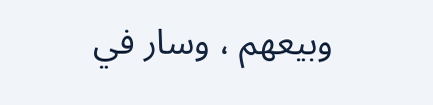وبيعهم ، وسار في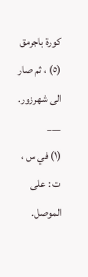كورة باجرمق (٥) ، ثم صار الى شهرزور.
___
(١) في س ، ت : على الموصل.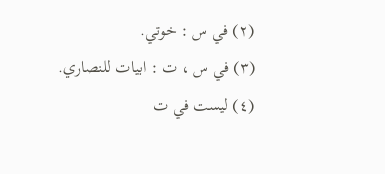(٢) في س : خوتي.
(٣) في س ، ت : ابيات للنصاري.
(٤) ليست في ت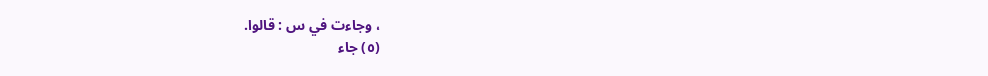، وجاءت في س : قالوا.
(٥) جاء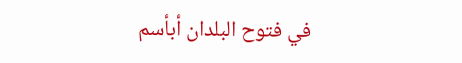في فتوح البلدان أبأسم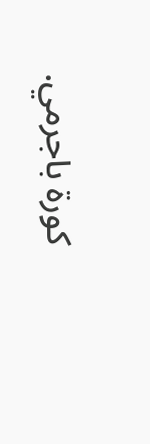كورة باجرمي.